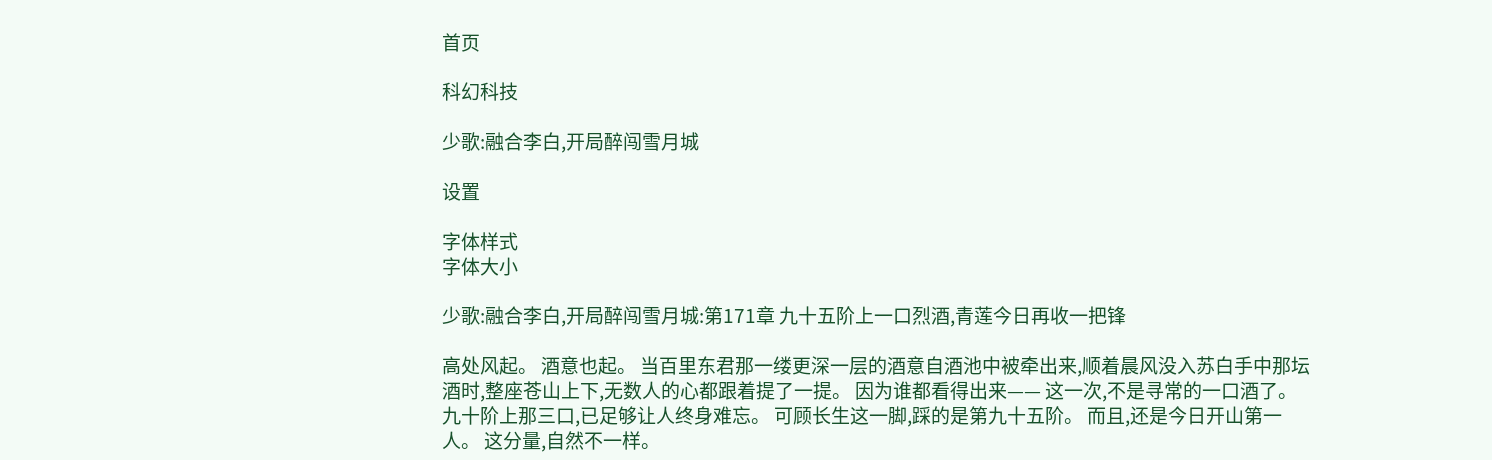首页

科幻科技

少歌:融合李白,开局醉闯雪月城

设置

字体样式
字体大小

少歌:融合李白,开局醉闯雪月城:第171章 九十五阶上一口烈酒,青莲今日再收一把锋

高处风起。 酒意也起。 当百里东君那一缕更深一层的酒意自酒池中被牵出来,顺着晨风没入苏白手中那坛酒时,整座苍山上下,无数人的心都跟着提了一提。 因为谁都看得出来—— 这一次,不是寻常的一口酒了。 九十阶上那三口,已足够让人终身难忘。 可顾长生这一脚,踩的是第九十五阶。 而且,还是今日开山第一人。 这分量,自然不一样。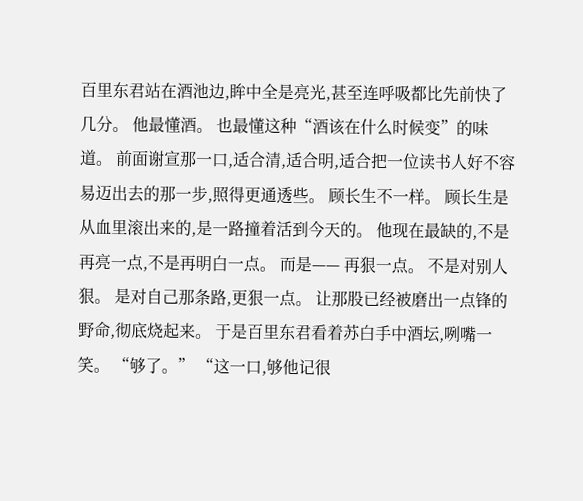百里东君站在酒池边,眸中全是亮光,甚至连呼吸都比先前快了几分。 他最懂酒。 也最懂这种“酒该在什么时候变”的味道。 前面谢宣那一口,适合清,适合明,适合把一位读书人好不容易迈出去的那一步,照得更通透些。 顾长生不一样。 顾长生是从血里滚出来的,是一路撞着活到今天的。 他现在最缺的,不是再亮一点,不是再明白一点。 而是—— 再狠一点。 不是对别人狠。 是对自己那条路,更狠一点。 让那股已经被磨出一点锋的野命,彻底烧起来。 于是百里东君看着苏白手中酒坛,咧嘴一笑。 “够了。” “这一口,够他记很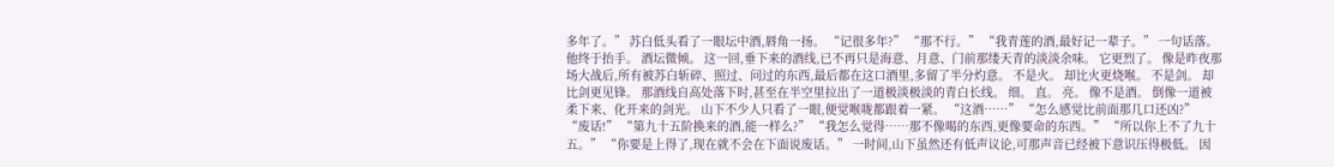多年了。” 苏白低头看了一眼坛中酒,唇角一扬。 “记很多年?” “那不行。” “我青莲的酒,最好记一辈子。” 一句话落。 他终于抬手。 酒坛微倾。 这一回,垂下来的酒线,已不再只是海意、月意、门前那缕天青的淡淡余味。 它更烈了。 像是昨夜那场大战后,所有被苏白斩碎、照过、问过的东西,最后都在这口酒里,多留了半分灼意。 不是火。 却比火更烧喉。 不是剑。 却比剑更见锋。 那酒线自高处落下时,甚至在半空里拉出了一道极淡极淡的青白长线。 细。 直。 亮。 像不是酒。 倒像一道被柔下来、化开来的剑光。 山下不少人只看了一眼,便觉喉咙都跟着一紧。 “这酒……” “怎么感觉比前面那几口还凶?” “废话!” “第九十五阶换来的酒,能一样么?” “我怎么觉得……那不像喝的东西,更像要命的东西。” “所以你上不了九十五。” “你要是上得了,现在就不会在下面说废话。” 一时间,山下虽然还有低声议论,可那声音已经被下意识压得极低。 因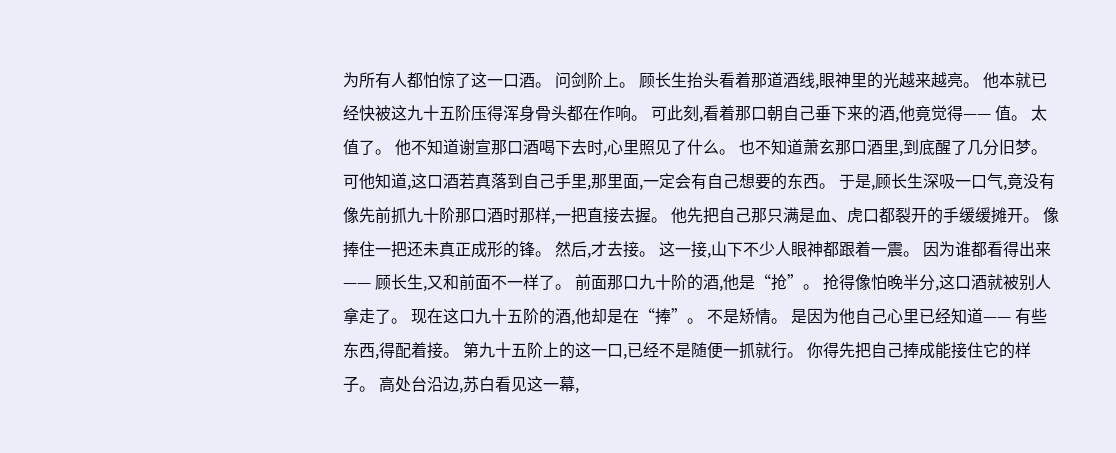为所有人都怕惊了这一口酒。 问剑阶上。 顾长生抬头看着那道酒线,眼神里的光越来越亮。 他本就已经快被这九十五阶压得浑身骨头都在作响。 可此刻,看着那口朝自己垂下来的酒,他竟觉得—— 值。 太值了。 他不知道谢宣那口酒喝下去时,心里照见了什么。 也不知道萧玄那口酒里,到底醒了几分旧梦。 可他知道,这口酒若真落到自己手里,那里面,一定会有自己想要的东西。 于是,顾长生深吸一口气,竟没有像先前抓九十阶那口酒时那样,一把直接去握。 他先把自己那只满是血、虎口都裂开的手缓缓摊开。 像捧住一把还未真正成形的锋。 然后,才去接。 这一接,山下不少人眼神都跟着一震。 因为谁都看得出来—— 顾长生,又和前面不一样了。 前面那口九十阶的酒,他是“抢”。 抢得像怕晚半分,这口酒就被别人拿走了。 现在这口九十五阶的酒,他却是在“捧”。 不是矫情。 是因为他自己心里已经知道—— 有些东西,得配着接。 第九十五阶上的这一口,已经不是随便一抓就行。 你得先把自己捧成能接住它的样子。 高处台沿边,苏白看见这一幕,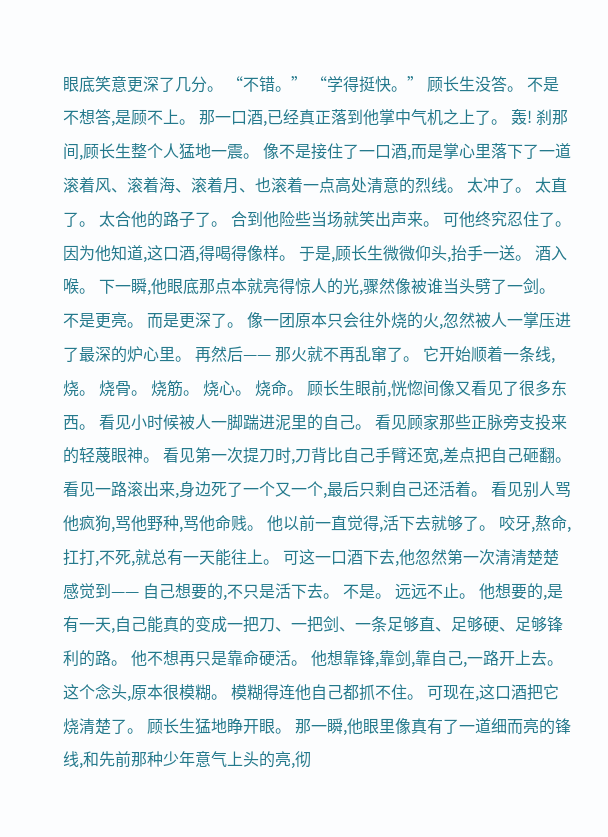眼底笑意更深了几分。 “不错。” “学得挺快。” 顾长生没答。 不是不想答,是顾不上。 那一口酒,已经真正落到他掌中气机之上了。 轰! 刹那间,顾长生整个人猛地一震。 像不是接住了一口酒,而是掌心里落下了一道滚着风、滚着海、滚着月、也滚着一点高处清意的烈线。 太冲了。 太直了。 太合他的路子了。 合到他险些当场就笑出声来。 可他终究忍住了。 因为他知道,这口酒,得喝得像样。 于是,顾长生微微仰头,抬手一送。 酒入喉。 下一瞬,他眼底那点本就亮得惊人的光,骤然像被谁当头劈了一剑。 不是更亮。 而是更深了。 像一团原本只会往外烧的火,忽然被人一掌压进了最深的炉心里。 再然后—— 那火就不再乱窜了。 它开始顺着一条线,烧。 烧骨。 烧筋。 烧心。 烧命。 顾长生眼前,恍惚间像又看见了很多东西。 看见小时候被人一脚踹进泥里的自己。 看见顾家那些正脉旁支投来的轻蔑眼神。 看见第一次提刀时,刀背比自己手臂还宽,差点把自己砸翻。 看见一路滚出来,身边死了一个又一个,最后只剩自己还活着。 看见别人骂他疯狗,骂他野种,骂他命贱。 他以前一直觉得,活下去就够了。 咬牙,熬命,扛打,不死,就总有一天能往上。 可这一口酒下去,他忽然第一次清清楚楚感觉到—— 自己想要的,不只是活下去。 不是。 远远不止。 他想要的,是有一天,自己能真的变成一把刀、一把剑、一条足够直、足够硬、足够锋利的路。 他不想再只是靠命硬活。 他想靠锋,靠剑,靠自己,一路开上去。 这个念头,原本很模糊。 模糊得连他自己都抓不住。 可现在,这口酒把它烧清楚了。 顾长生猛地睁开眼。 那一瞬,他眼里像真有了一道细而亮的锋线,和先前那种少年意气上头的亮,彻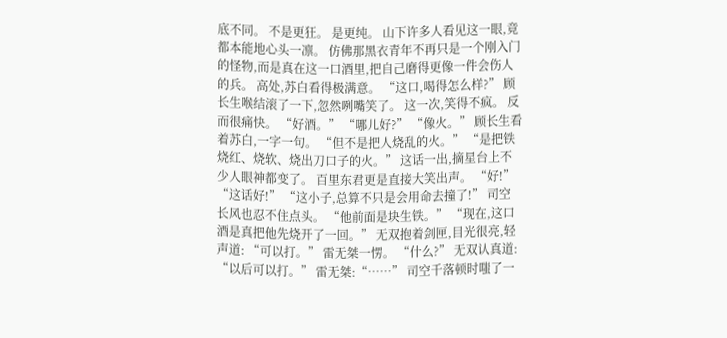底不同。 不是更狂。 是更纯。 山下许多人看见这一眼,竟都本能地心头一凛。 仿佛那黑衣青年不再只是一个刚入门的怪物,而是真在这一口酒里,把自己磨得更像一件会伤人的兵。 高处,苏白看得极满意。 “这口,喝得怎么样?” 顾长生喉结滚了一下,忽然咧嘴笑了。 这一次,笑得不疯。 反而很痛快。 “好酒。” “哪儿好?” “像火。” 顾长生看着苏白,一字一句。 “但不是把人烧乱的火。” “是把铁烧红、烧软、烧出刀口子的火。” 这话一出,摘星台上不少人眼神都变了。 百里东君更是直接大笑出声。 “好!” “这话好!” “这小子,总算不只是会用命去撞了!” 司空长风也忍不住点头。 “他前面是块生铁。” “现在,这口酒是真把他先烧开了一回。” 无双抱着剑匣,目光很亮,轻声道: “可以打。” 雷无桀一愣。 “什么?” 无双认真道: “以后可以打。” 雷无桀:“……” 司空千落顿时嗤了一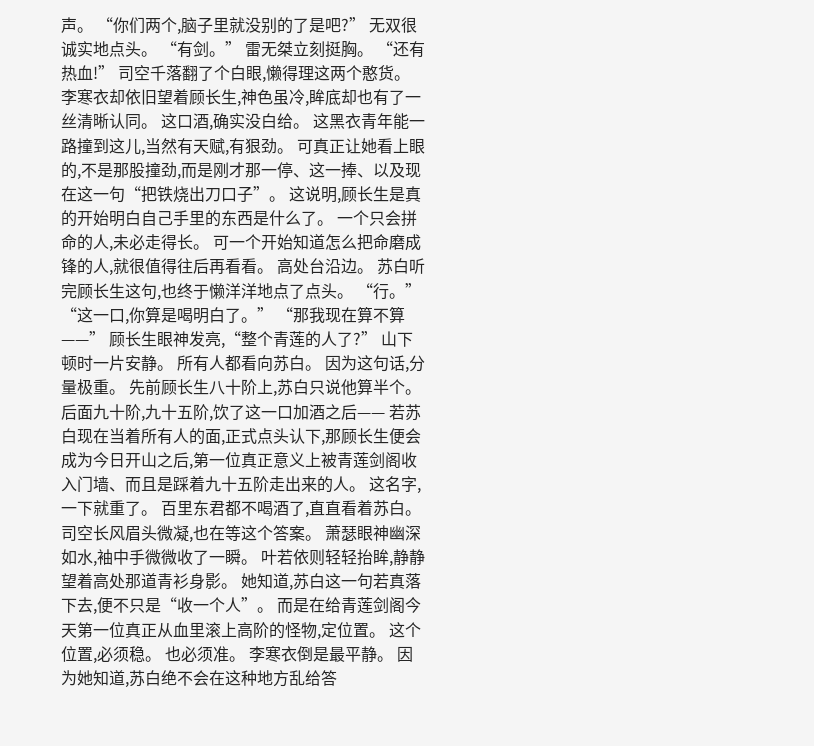声。 “你们两个,脑子里就没别的了是吧?” 无双很诚实地点头。 “有剑。” 雷无桀立刻挺胸。 “还有热血!” 司空千落翻了个白眼,懒得理这两个憨货。 李寒衣却依旧望着顾长生,神色虽冷,眸底却也有了一丝清晰认同。 这口酒,确实没白给。 这黑衣青年能一路撞到这儿,当然有天赋,有狠劲。 可真正让她看上眼的,不是那股撞劲,而是刚才那一停、这一捧、以及现在这一句“把铁烧出刀口子”。 这说明,顾长生是真的开始明白自己手里的东西是什么了。 一个只会拼命的人,未必走得长。 可一个开始知道怎么把命磨成锋的人,就很值得往后再看看。 高处台沿边。 苏白听完顾长生这句,也终于懒洋洋地点了点头。 “行。” “这一口,你算是喝明白了。” “那我现在算不算——” 顾长生眼神发亮,“整个青莲的人了?” 山下顿时一片安静。 所有人都看向苏白。 因为这句话,分量极重。 先前顾长生八十阶上,苏白只说他算半个。 后面九十阶,九十五阶,饮了这一口加酒之后—— 若苏白现在当着所有人的面,正式点头认下,那顾长生便会成为今日开山之后,第一位真正意义上被青莲剑阁收入门墙、而且是踩着九十五阶走出来的人。 这名字,一下就重了。 百里东君都不喝酒了,直直看着苏白。 司空长风眉头微凝,也在等这个答案。 萧瑟眼神幽深如水,袖中手微微收了一瞬。 叶若依则轻轻抬眸,静静望着高处那道青衫身影。 她知道,苏白这一句若真落下去,便不只是“收一个人”。 而是在给青莲剑阁今天第一位真正从血里滚上高阶的怪物,定位置。 这个位置,必须稳。 也必须准。 李寒衣倒是最平静。 因为她知道,苏白绝不会在这种地方乱给答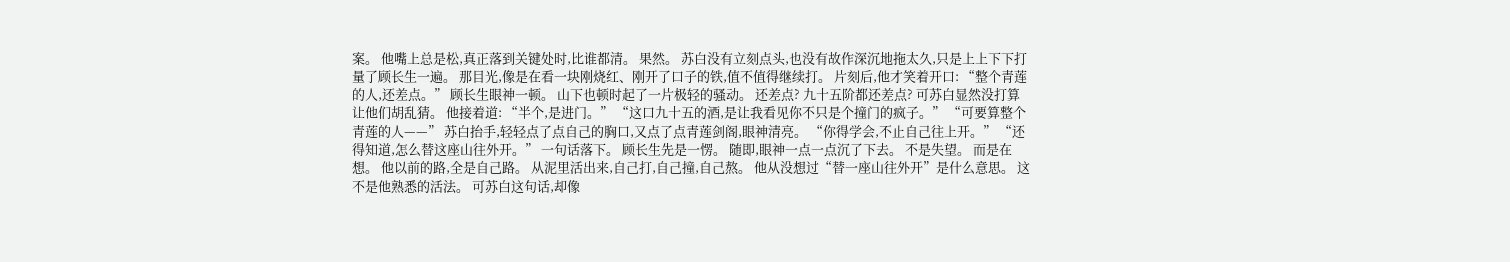案。 他嘴上总是松,真正落到关键处时,比谁都清。 果然。 苏白没有立刻点头,也没有故作深沉地拖太久,只是上上下下打量了顾长生一遍。 那目光,像是在看一块刚烧红、刚开了口子的铁,值不值得继续打。 片刻后,他才笑着开口: “整个青莲的人,还差点。” 顾长生眼神一顿。 山下也顿时起了一片极轻的骚动。 还差点? 九十五阶都还差点? 可苏白显然没打算让他们胡乱猜。 他接着道: “半个,是进门。” “这口九十五的酒,是让我看见你不只是个撞门的疯子。” “可要算整个青莲的人——” 苏白抬手,轻轻点了点自己的胸口,又点了点青莲剑阁,眼神清亮。 “你得学会,不止自己往上开。” “还得知道,怎么替这座山往外开。” 一句话落下。 顾长生先是一愣。 随即,眼神一点一点沉了下去。 不是失望。 而是在想。 他以前的路,全是自己路。 从泥里活出来,自己打,自己撞,自己熬。 他从没想过“替一座山往外开”是什么意思。 这不是他熟悉的活法。 可苏白这句话,却像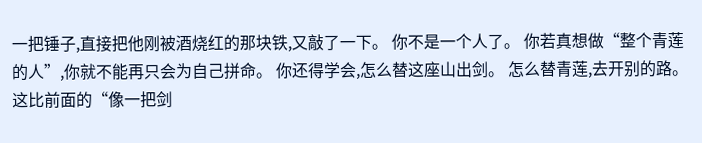一把锤子,直接把他刚被酒烧红的那块铁,又敲了一下。 你不是一个人了。 你若真想做“整个青莲的人”,你就不能再只会为自己拼命。 你还得学会,怎么替这座山出剑。 怎么替青莲,去开别的路。 这比前面的“像一把剑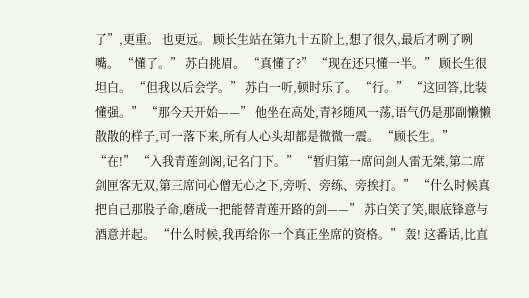了”,更重。 也更远。 顾长生站在第九十五阶上,想了很久,最后才咧了咧嘴。 “懂了。” 苏白挑眉。 “真懂了?” “现在还只懂一半。” 顾长生很坦白。 “但我以后会学。” 苏白一听,顿时乐了。 “行。” “这回答,比装懂强。” “那今天开始——” 他坐在高处,青衫随风一荡,语气仍是那副懒懒散散的样子,可一落下来,所有人心头却都是微微一震。 “顾长生。” “在!” “入我青莲剑阁,记名门下。” “暂归第一席问剑人雷无桀,第二席剑匣客无双,第三席问心僧无心之下,旁听、旁练、旁挨打。” “什么时候真把自己那股子命,磨成一把能替青莲开路的剑——” 苏白笑了笑,眼底锋意与酒意并起。 “什么时候,我再给你一个真正坐席的资格。” 轰! 这番话,比直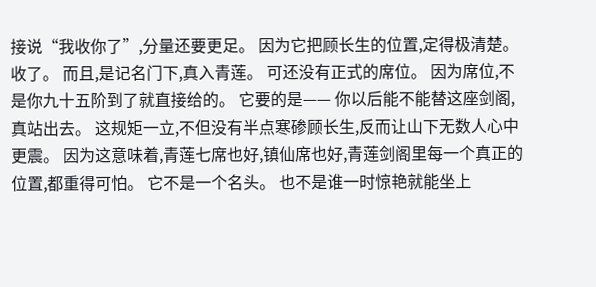接说“我收你了”,分量还要更足。 因为它把顾长生的位置,定得极清楚。 收了。 而且,是记名门下,真入青莲。 可还没有正式的席位。 因为席位,不是你九十五阶到了就直接给的。 它要的是—— 你以后能不能替这座剑阁,真站出去。 这规矩一立,不但没有半点寒碜顾长生,反而让山下无数人心中更震。 因为这意味着,青莲七席也好,镇仙席也好,青莲剑阁里每一个真正的位置,都重得可怕。 它不是一个名头。 也不是谁一时惊艳就能坐上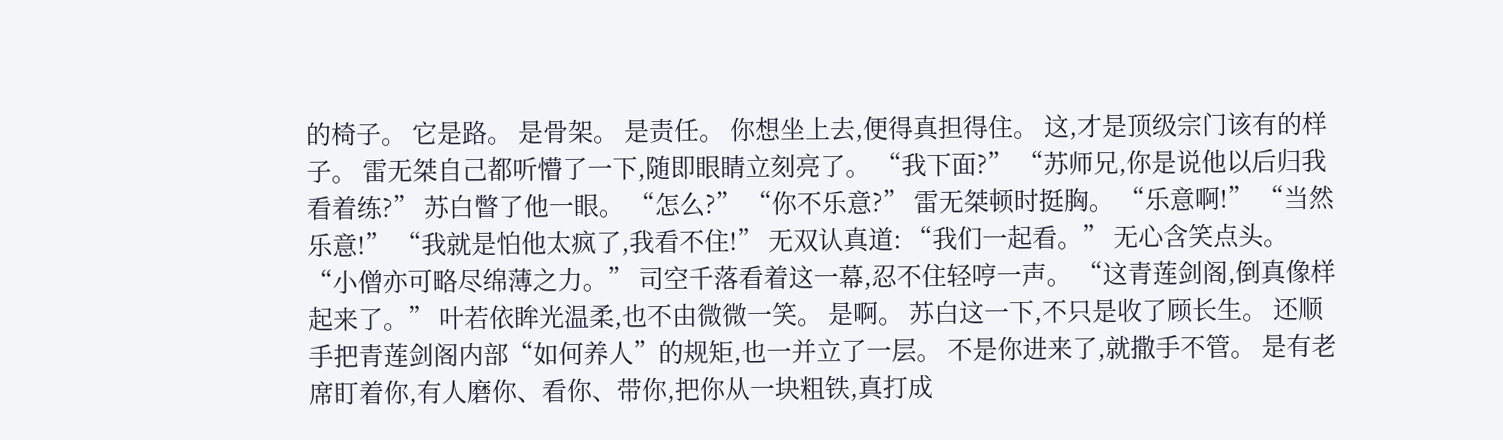的椅子。 它是路。 是骨架。 是责任。 你想坐上去,便得真担得住。 这,才是顶级宗门该有的样子。 雷无桀自己都听懵了一下,随即眼睛立刻亮了。 “我下面?” “苏师兄,你是说他以后归我看着练?” 苏白瞥了他一眼。 “怎么?” “你不乐意?” 雷无桀顿时挺胸。 “乐意啊!” “当然乐意!” “我就是怕他太疯了,我看不住!” 无双认真道: “我们一起看。” 无心含笑点头。 “小僧亦可略尽绵薄之力。” 司空千落看着这一幕,忍不住轻哼一声。 “这青莲剑阁,倒真像样起来了。” 叶若依眸光温柔,也不由微微一笑。 是啊。 苏白这一下,不只是收了顾长生。 还顺手把青莲剑阁内部“如何养人”的规矩,也一并立了一层。 不是你进来了,就撒手不管。 是有老席盯着你,有人磨你、看你、带你,把你从一块粗铁,真打成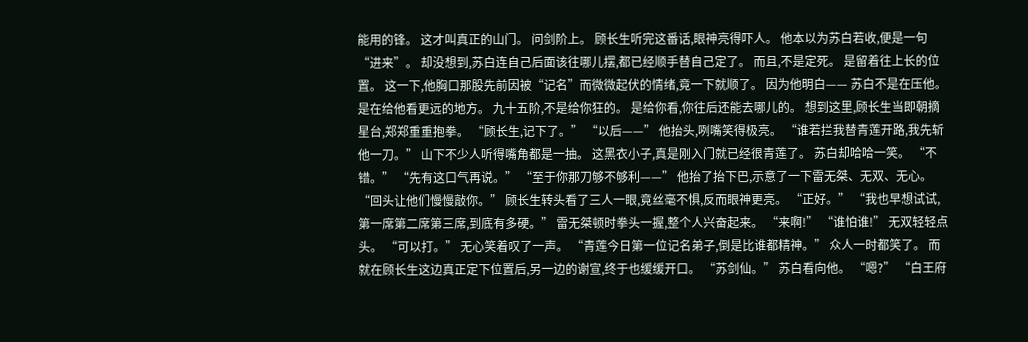能用的锋。 这才叫真正的山门。 问剑阶上。 顾长生听完这番话,眼神亮得吓人。 他本以为苏白若收,便是一句“进来”。 却没想到,苏白连自己后面该往哪儿摆,都已经顺手替自己定了。 而且,不是定死。 是留着往上长的位置。 这一下,他胸口那股先前因被“记名”而微微起伏的情绪,竟一下就顺了。 因为他明白—— 苏白不是在压他。 是在给他看更远的地方。 九十五阶,不是给你狂的。 是给你看,你往后还能去哪儿的。 想到这里,顾长生当即朝摘星台,郑郑重重抱拳。 “顾长生,记下了。” “以后——” 他抬头,咧嘴笑得极亮。 “谁若拦我替青莲开路,我先斩他一刀。” 山下不少人听得嘴角都是一抽。 这黑衣小子,真是刚入门就已经很青莲了。 苏白却哈哈一笑。 “不错。” “先有这口气再说。” “至于你那刀够不够利——” 他抬了抬下巴,示意了一下雷无桀、无双、无心。 “回头让他们慢慢敲你。” 顾长生转头看了三人一眼,竟丝毫不惧,反而眼神更亮。 “正好。” “我也早想试试,第一席第二席第三席,到底有多硬。” 雷无桀顿时拳头一握,整个人兴奋起来。 “来啊!” “谁怕谁!” 无双轻轻点头。 “可以打。” 无心笑着叹了一声。 “青莲今日第一位记名弟子,倒是比谁都精神。” 众人一时都笑了。 而就在顾长生这边真正定下位置后,另一边的谢宣,终于也缓缓开口。 “苏剑仙。” 苏白看向他。 “嗯?” “白王府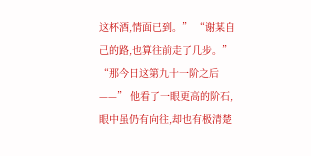这杯酒,情面已到。” “谢某自己的路,也算往前走了几步。” “那今日这第九十一阶之后——” 他看了一眼更高的阶石,眼中虽仍有向往,却也有极清楚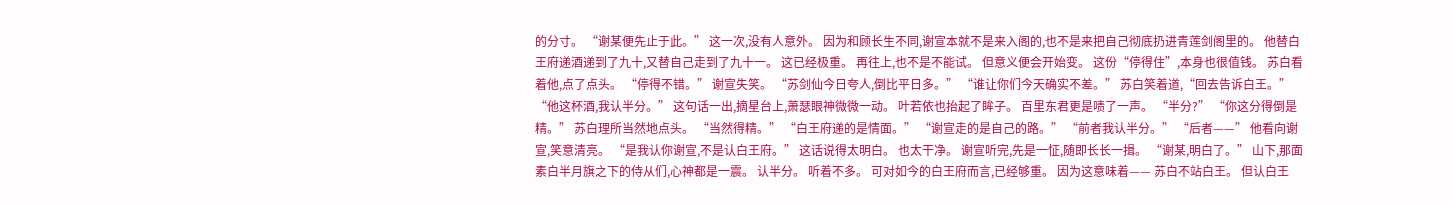的分寸。 “谢某便先止于此。” 这一次,没有人意外。 因为和顾长生不同,谢宣本就不是来入阁的,也不是来把自己彻底扔进青莲剑阁里的。 他替白王府递酒递到了九十,又替自己走到了九十一。 这已经极重。 再往上,也不是不能试。 但意义便会开始变。 这份“停得住”,本身也很值钱。 苏白看着他,点了点头。 “停得不错。” 谢宣失笑。 “苏剑仙今日夸人,倒比平日多。” “谁让你们今天确实不差。” 苏白笑着道,“回去告诉白王。” “他这杯酒,我认半分。” 这句话一出,摘星台上,萧瑟眼神微微一动。 叶若依也抬起了眸子。 百里东君更是啧了一声。 “半分?” “你这分得倒是精。” 苏白理所当然地点头。 “当然得精。” “白王府递的是情面。” “谢宣走的是自己的路。” “前者我认半分。” “后者——” 他看向谢宣,笑意清亮。 “是我认你谢宣,不是认白王府。” 这话说得太明白。 也太干净。 谢宣听完,先是一怔,随即长长一揖。 “谢某,明白了。” 山下,那面素白半月旗之下的侍从们,心神都是一震。 认半分。 听着不多。 可对如今的白王府而言,已经够重。 因为这意味着—— 苏白不站白王。 但认白王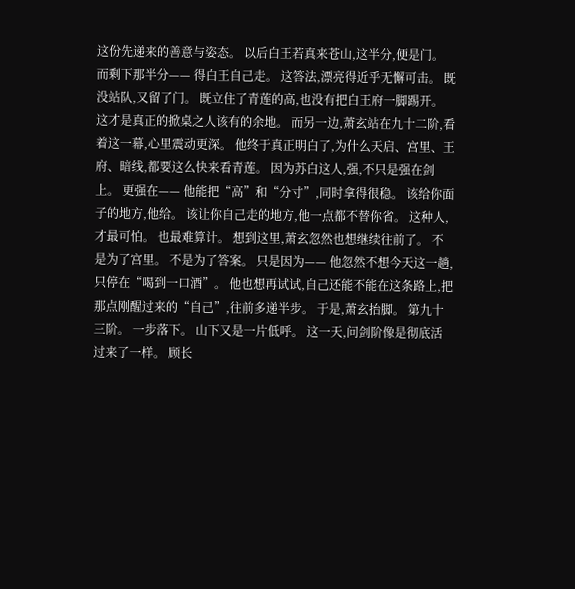这份先递来的善意与姿态。 以后白王若真来苍山,这半分,便是门。 而剩下那半分—— 得白王自己走。 这答法,漂亮得近乎无懈可击。 既没站队,又留了门。 既立住了青莲的高,也没有把白王府一脚踢开。 这才是真正的掀桌之人该有的余地。 而另一边,萧玄站在九十二阶,看着这一幕,心里震动更深。 他终于真正明白了,为什么天启、宫里、王府、暗线,都要这么快来看青莲。 因为苏白这人,强,不只是强在剑上。 更强在—— 他能把“高”和“分寸”,同时拿得很稳。 该给你面子的地方,他给。 该让你自己走的地方,他一点都不替你省。 这种人,才最可怕。 也最难算计。 想到这里,萧玄忽然也想继续往前了。 不是为了宫里。 不是为了答案。 只是因为—— 他忽然不想今天这一趟,只停在“喝到一口酒”。 他也想再试试,自己还能不能在这条路上,把那点刚醒过来的“自己”,往前多递半步。 于是,萧玄抬脚。 第九十三阶。 一步落下。 山下又是一片低呼。 这一天,问剑阶像是彻底活过来了一样。 顾长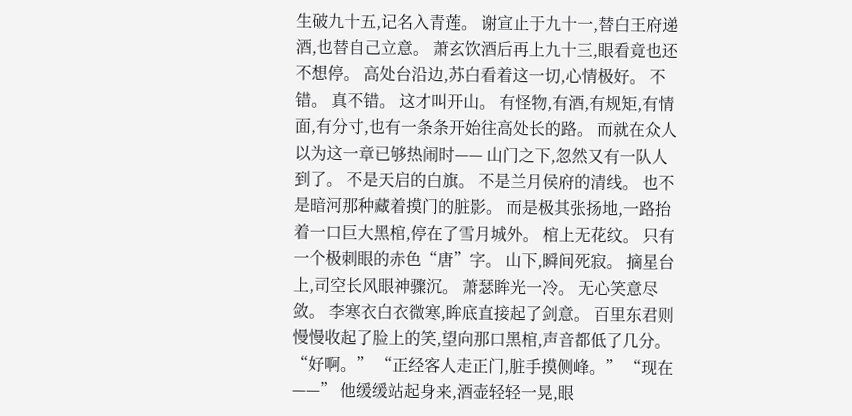生破九十五,记名入青莲。 谢宣止于九十一,替白王府递酒,也替自己立意。 萧玄饮酒后再上九十三,眼看竟也还不想停。 高处台沿边,苏白看着这一切,心情极好。 不错。 真不错。 这才叫开山。 有怪物,有酒,有规矩,有情面,有分寸,也有一条条开始往高处长的路。 而就在众人以为这一章已够热闹时—— 山门之下,忽然又有一队人到了。 不是天启的白旗。 不是兰月侯府的清线。 也不是暗河那种藏着摸门的脏影。 而是极其张扬地,一路抬着一口巨大黑棺,停在了雪月城外。 棺上无花纹。 只有一个极刺眼的赤色“唐”字。 山下,瞬间死寂。 摘星台上,司空长风眼神骤沉。 萧瑟眸光一冷。 无心笑意尽敛。 李寒衣白衣微寒,眸底直接起了剑意。 百里东君则慢慢收起了脸上的笑,望向那口黑棺,声音都低了几分。 “好啊。” “正经客人走正门,脏手摸侧峰。” “现在——” 他缓缓站起身来,酒壶轻轻一晃,眼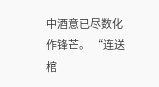中酒意已尽数化作锋芒。 “连送棺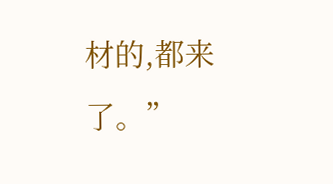材的,都来了。”